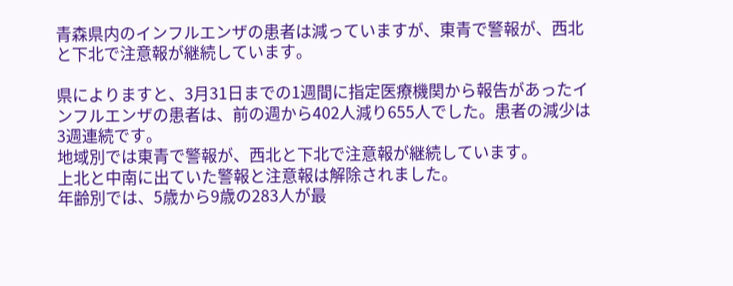青森県内のインフルエンザの患者は減っていますが、東青で警報が、西北と下北で注意報が継続しています。

県によりますと、3月31日までの1週間に指定医療機関から報告があったインフルエンザの患者は、前の週から402人減り655人でした。患者の減少は3週連続です。
地域別では東青で警報が、西北と下北で注意報が継続しています。
上北と中南に出ていた警報と注意報は解除されました。
年齢別では、5歳から9歳の283人が最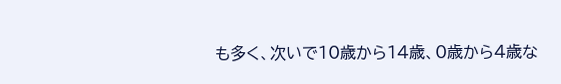も多く、次いで10歳から14歳、0歳から4歳な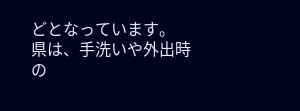どとなっています。
県は、手洗いや外出時の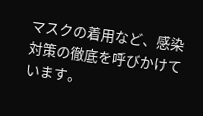マスクの着用など、感染対策の徹底を呼びかけています。